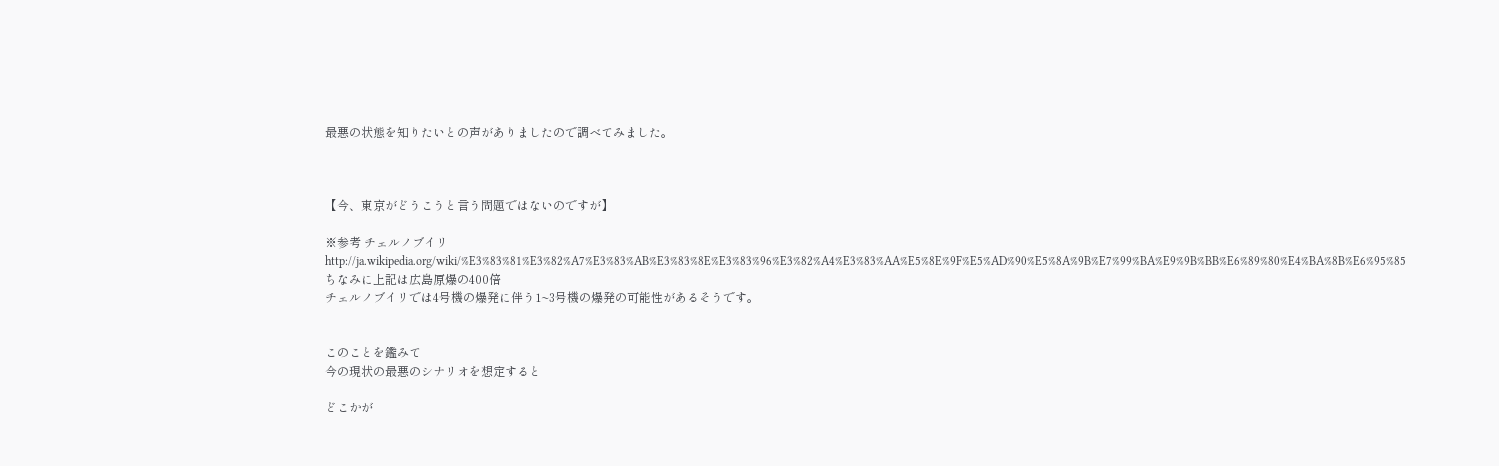最悪の状態を知りたいとの声がありましたので調べてみました。



【今、東京がどうこうと言う問題ではないのですが】

※参考 チェルノブイリ
http://ja.wikipedia.org/wiki/%E3%83%81%E3%82%A7%E3%83%AB%E3%83%8E%E3%83%96%E3%82%A4%E3%83%AA%E5%8E%9F%E5%AD%90%E5%8A%9B%E7%99%BA%E9%9B%BB%E6%89%80%E4%BA%8B%E6%95%85
ちなみに上記は広島原爆の400倍
チェルノブイリでは4号機の爆発に伴う1~3号機の爆発の可能性があるそうです。


このことを鑑みて
今の現状の最悪のシナリオを想定すると

どこかが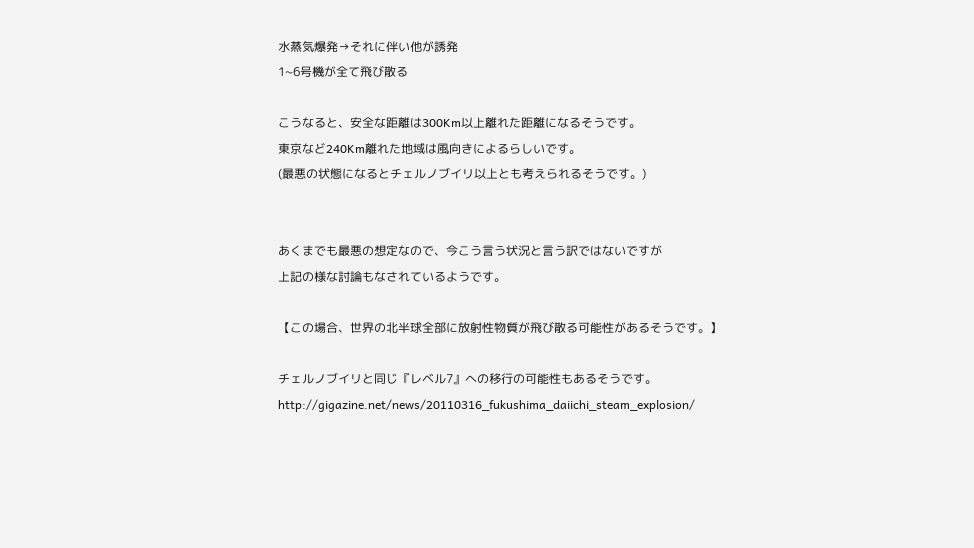水蒸気爆発→それに伴い他が誘発
1~6号機が全て飛び散る

こうなると、安全な距離は300Km以上離れた距離になるそうです。
東京など240Km離れた地域は風向きによるらしいです。
(最悪の状態になるとチェルノブイリ以上とも考えられるそうです。)


あくまでも最悪の想定なので、今こう言う状況と言う訳ではないですが
上記の様な討論もなされているようです。

【この場合、世界の北半球全部に放射性物質が飛び散る可能性があるそうです。】

チェルノブイリと同じ『レベル7』への移行の可能性もあるそうです。
http://gigazine.net/news/20110316_fukushima_daiichi_steam_explosion/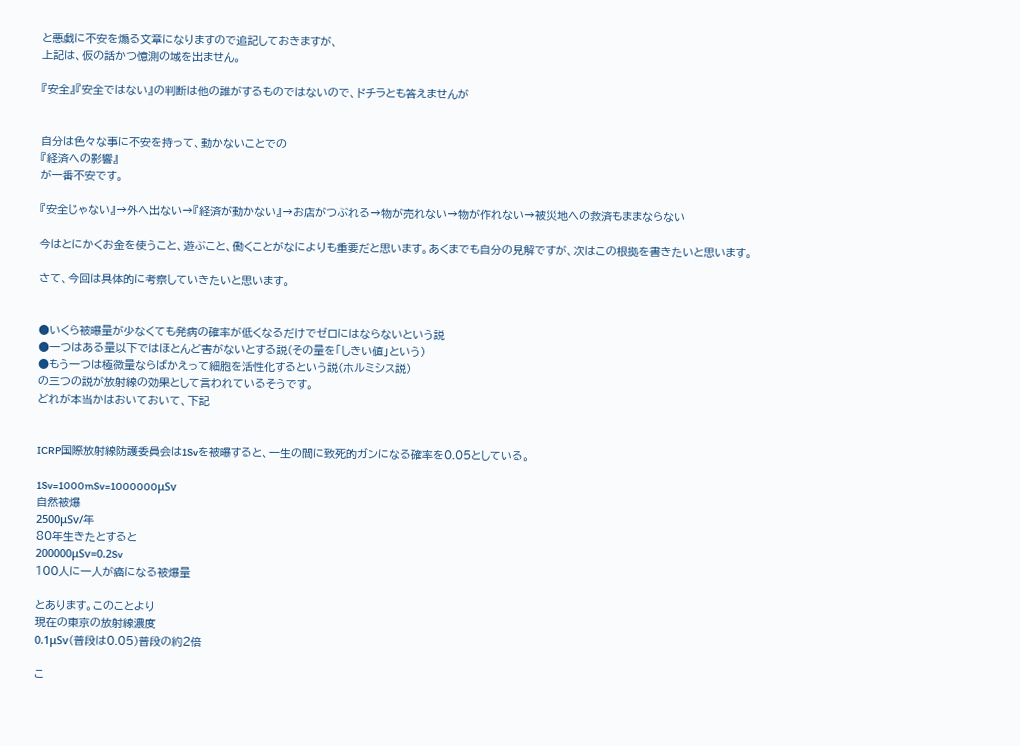と悪戯に不安を煽る文章になりますので追記しておきますが、
上記は、仮の話かつ憶測の域を出ません。

『安全』『安全ではない』の判断は他の誰がするものではないので、ドチラとも答えませんが


自分は色々な事に不安を持って、動かないことでの
『経済への影響』
が一番不安です。

『安全じゃない』→外へ出ない→『経済が動かない』→お店がつぶれる→物が売れない→物が作れない→被災地への救済もままならない

今はとにかくお金を使うこと、遊ぶこと、働くことがなによりも重要だと思います。あくまでも自分の見解ですが、次はこの根拠を書きたいと思います。

さて、今回は具体的に考察していきたいと思います。


●いくら被曝量が少なくても発病の確率が低くなるだけでゼロにはならないという説
●一つはある量以下ではほとんど害がないとする説(その量を「しきい値」という)
●もう一つは極微量ならばかえって細胞を活性化するという説(ホルミシス説)
の三つの説が放射線の効果として言われているそうです。
どれが本当かはおいておいて、下記


ICRP国際放射線防護委員会は1Svを被曝すると、一生の間に致死的ガンになる確率を0.05としている。

1Sv=1000mSv=1000000μSv
自然被爆
2500μSv/年
80年生きたとすると
200000μSv=0.2Sv
100人に一人が癌になる被爆量

とあります。このことより
現在の東京の放射線濃度
0.1μSv(普段は0.05)普段の約2倍

こ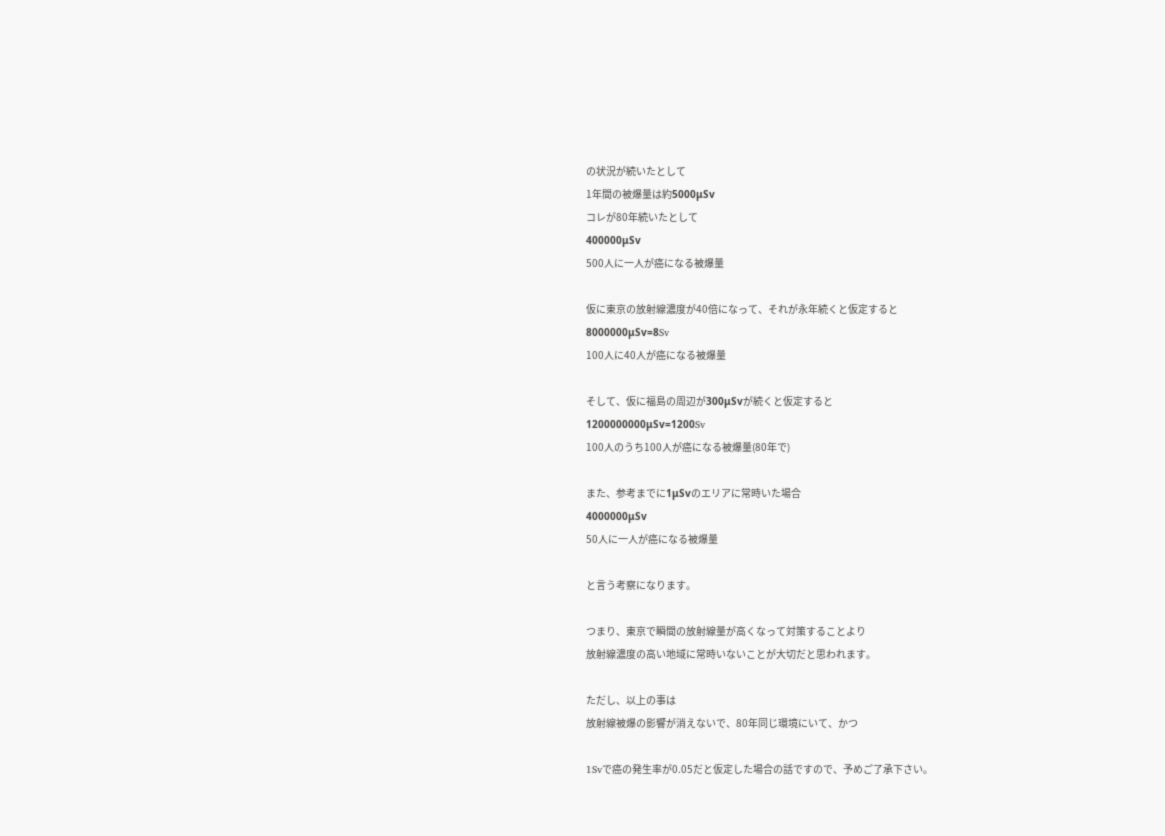の状況が続いたとして
1年間の被爆量は約5000μSv
コレが80年続いたとして
400000μSv
500人に一人が癌になる被爆量

仮に東京の放射線濃度が40倍になって、それが永年続くと仮定すると
8000000μSv=8Sv
100人に40人が癌になる被爆量

そして、仮に福島の周辺が300μSvが続くと仮定すると
1200000000μSv=1200Sv
100人のうち100人が癌になる被爆量(80年で)

また、参考までに1μSvのエリアに常時いた場合
4000000μSv
50人に一人が癌になる被爆量

と言う考察になります。

つまり、東京で瞬間の放射線量が高くなって対策することより
放射線濃度の高い地域に常時いないことが大切だと思われます。

ただし、以上の事は
放射線被爆の影響が消えないで、80年同じ環境にいて、かつ

1Svで癌の発生率が0.05だと仮定した場合の話ですので、予めご了承下さい。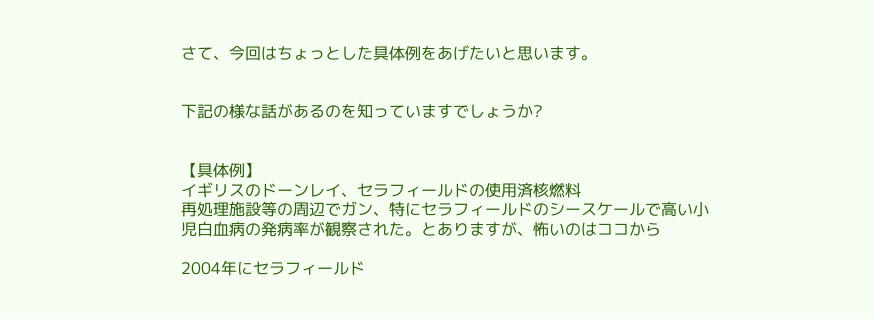さて、今回はちょっとした具体例をあげたいと思います。


下記の様な話があるのを知っていますでしょうか?


【具体例】
イギリスのドーンレイ、セラフィールドの使用済核燃料
再処理施設等の周辺でガン、特にセラフィールドのシースケールで高い小
児白血病の発病率が観察された。とありますが、怖いのはココから

2004年にセラフィールド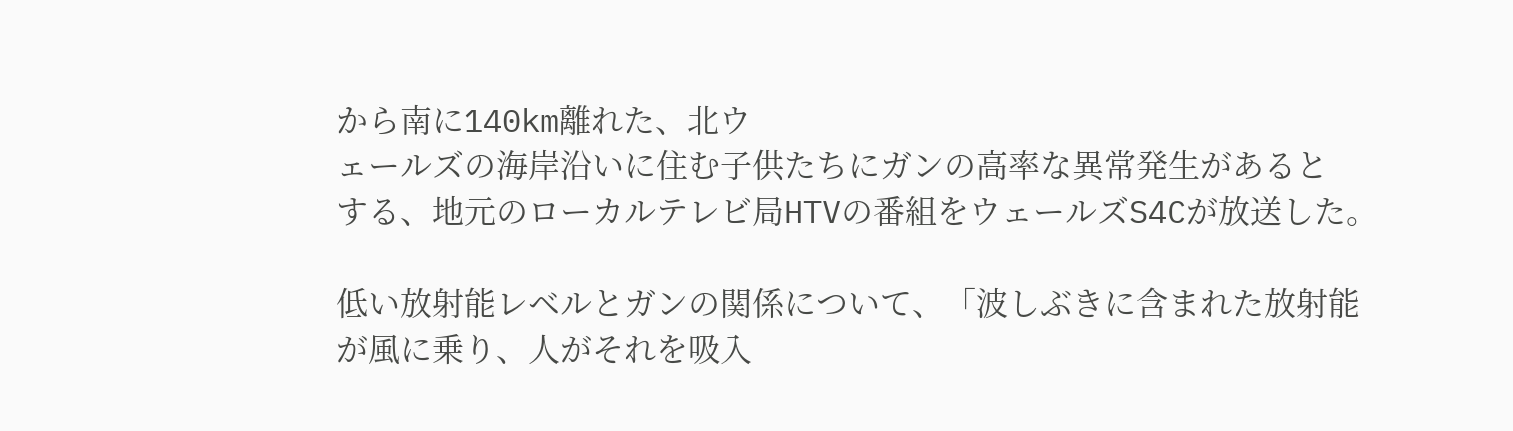から南に140km離れた、北ウ
ェールズの海岸沿いに住む子供たちにガンの高率な異常発生があると
する、地元のローカルテレビ局HTVの番組をウェールズS4Cが放送した。

低い放射能レベルとガンの関係について、「波しぶきに含まれた放射能
が風に乗り、人がそれを吸入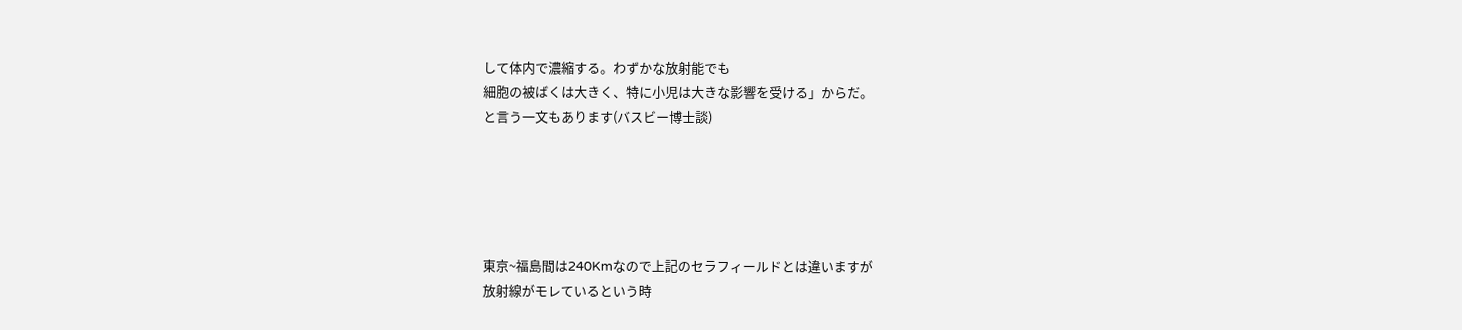して体内で濃縮する。わずかな放射能でも
細胞の被ばくは大きく、特に小児は大きな影響を受ける」からだ。
と言う一文もあります(バスビー博士談)





東京~福島間は240Kmなので上記のセラフィールドとは違いますが
放射線がモレているという時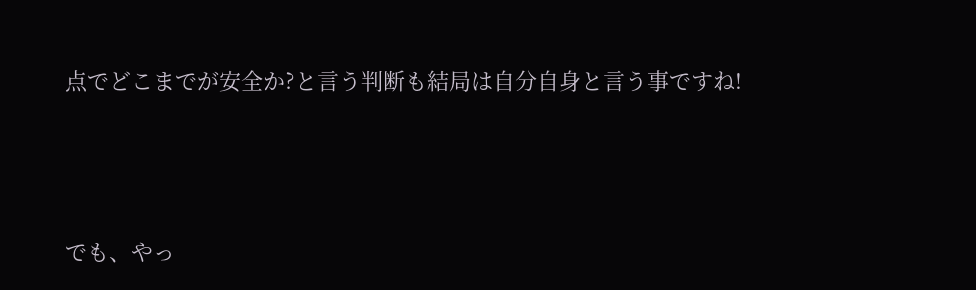点でどこまでが安全か?と言う判断も結局は自分自身と言う事ですね!



でも、やっ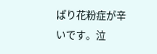ぱり花粉症が辛いです。泣